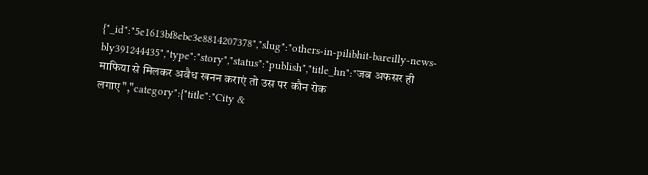{"_id":"5e1613bf8ebc3e8814207378","slug":"others-in-pilibhit-bareilly-news-bly391244435","type":"story","status":"publish","title_hn":"जब अफसर ही माफिया से मिलकर अवैध खनन कराएं तो उस पर कौन रोक लगाए","category":{"title":"City &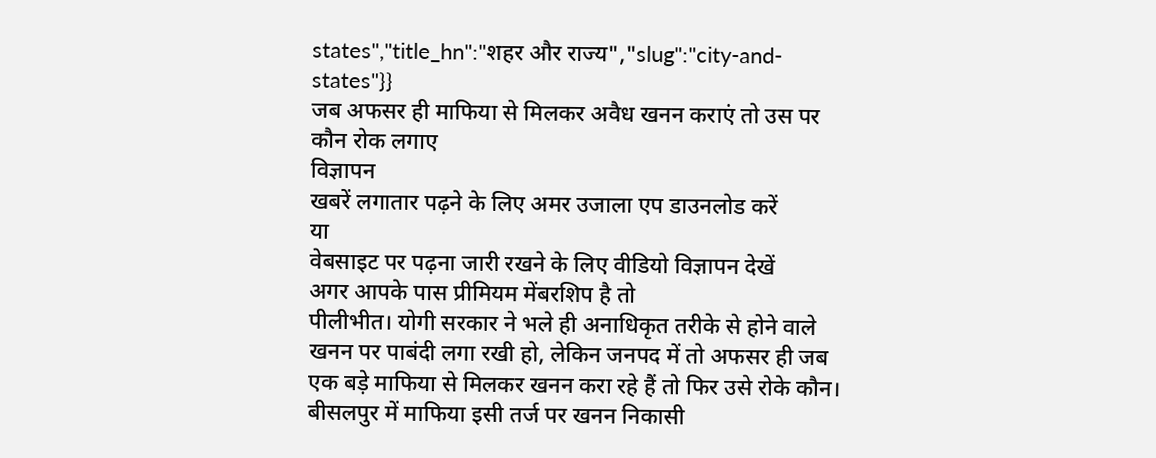states","title_hn":"शहर और राज्य","slug":"city-and-states"}}
जब अफसर ही माफिया से मिलकर अवैध खनन कराएं तो उस पर कौन रोक लगाए
विज्ञापन
खबरें लगातार पढ़ने के लिए अमर उजाला एप डाउनलोड करें
या
वेबसाइट पर पढ़ना जारी रखने के लिए वीडियो विज्ञापन देखें
अगर आपके पास प्रीमियम मेंबरशिप है तो
पीलीभीत। योगी सरकार ने भले ही अनाधिकृत तरीके से होने वाले खनन पर पाबंदी लगा रखी हो, लेकिन जनपद में तो अफसर ही जब एक बड़े माफिया से मिलकर खनन करा रहे हैं तो फिर उसे रोके कौन। बीसलपुर में माफिया इसी तर्ज पर खनन निकासी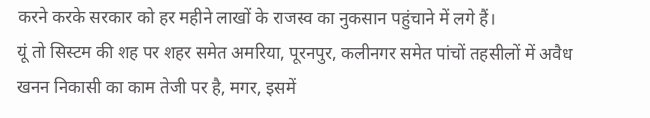करने करके सरकार को हर महीने लाखों के राजस्व का नुकसान पहुंचाने में लगे हैं।
यूं तो सिस्टम की शह पर शहर समेत अमरिया, पूरनपुर, कलीनगर समेत पांचों तहसीलों में अवैध खनन निकासी का काम तेजी पर है, मगर, इसमें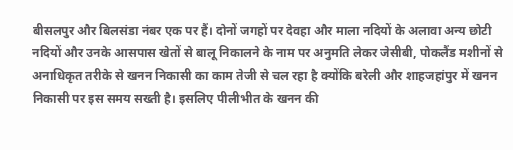बीसलपुर और बिलसंडा नंबर एक पर हैं। दोनों जगहों पर देवहा और माला नदियों के अलावा अन्य छोटी नदियों और उनके आसपास खेतों से बालू निकालने के नाम पर अनुमति लेकर जेसीबी, पोकलैंड मशीनों से अनाधिकृत तरीके से खनन निकासी का काम तेजी से चल रहा है क्योंकि बरेली और शाहजहांपुर में खनन निकासी पर इस समय सख्ती है। इसलिए पीलीभीत के खनन की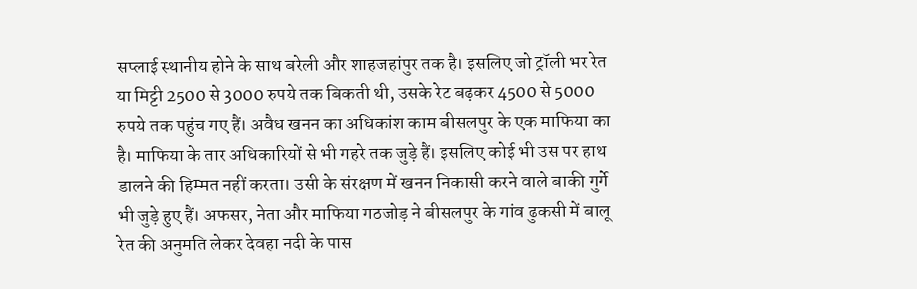सप्लाई स्थानीय होने के साथ बरेली और शाहजहांपुर तक है। इसलिए जो ट्रॉली भर रेत या मिट्टी 2500 से 3000 रुपये तक बिकती थी, उसके रेट बढ़कर 4500 से 5000 रुपये तक पहुंच गए हैं। अवैध खनन का अधिकांश काम बीसलपुर के एक माफिया का है। माफिया के तार अधिकारियों से भी गहरे तक जुड़े हैं। इसलिए कोई भी उस पर हाथ डालने की हिम्मत नहीं करता। उसी के संरक्षण में खनन निकासी करने वाले बाकी गुर्गे भी जुड़े हुए हैं। अफसर, नेता और माफिया गठजोड़ ने बीसलपुर के गांव ढुकसी में बालू रेत की अनुमति लेकर देवहा नदी के पास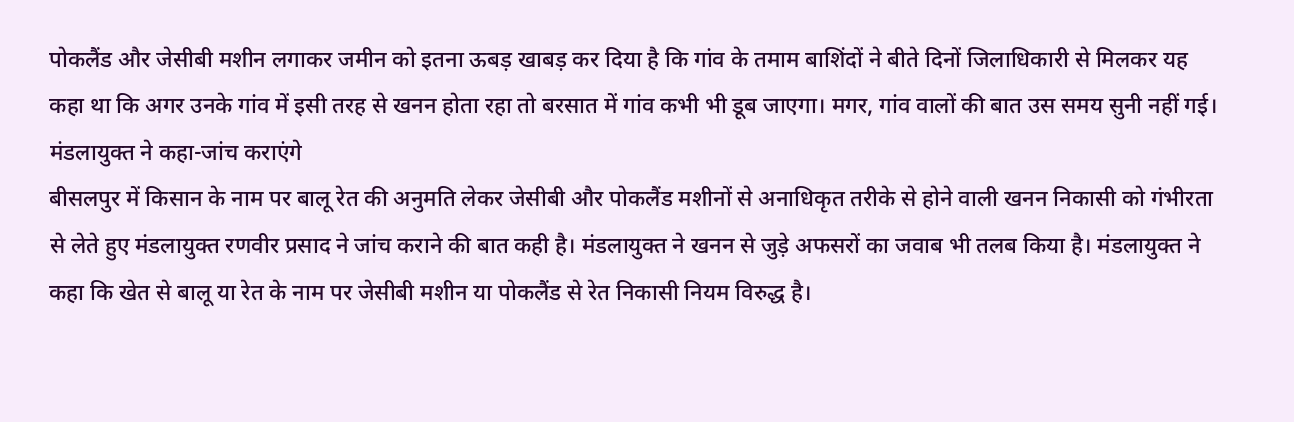पोकलैंड और जेसीबी मशीन लगाकर जमीन को इतना ऊबड़ खाबड़ कर दिया है कि गांव के तमाम बाशिंदों ने बीते दिनों जिलाधिकारी से मिलकर यह कहा था कि अगर उनके गांव में इसी तरह से खनन होता रहा तो बरसात में गांव कभी भी डूब जाएगा। मगर, गांव वालों की बात उस समय सुनी नहीं गई।
मंडलायुक्त ने कहा-जांच कराएंगे
बीसलपुर में किसान के नाम पर बालू रेत की अनुमति लेकर जेसीबी और पोकलैंड मशीनों से अनाधिकृत तरीके से होने वाली खनन निकासी को गंभीरता से लेते हुए मंडलायुक्त रणवीर प्रसाद ने जांच कराने की बात कही है। मंडलायुक्त ने खनन से जुड़े अफसरों का जवाब भी तलब किया है। मंडलायुक्त ने कहा कि खेत से बालू या रेत के नाम पर जेसीबी मशीन या पोकलैंड से रेत निकासी नियम विरुद्ध है।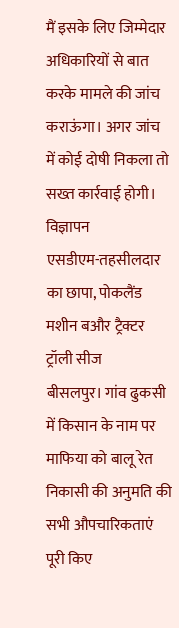मैं इसके लिए जिम्मेदार अधिकारियों से बात करके मामले की जांच कराऊंगा। अगर जांच में कोई दोषी निकला तो सख्त कार्रवाई होगी।
विज्ञापन
एसडीएम-तहसीलदार का छापा, पोकलैंड मशीन बऔर ट्रैक्टर ट्रॉली सीज
बीसलपुर। गांव ढुकसी में किसान के नाम पर माफिया को बालू रेत निकासी की अनुमति की सभी औपचारिकताएं पूरी किए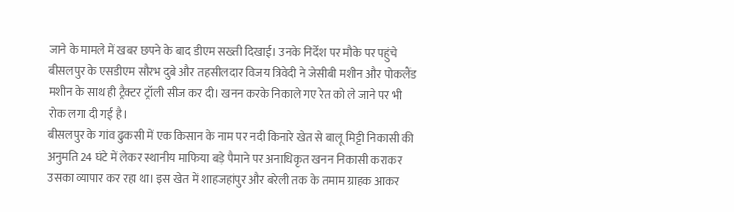जाने के मामले में खबर छपने के बाद डीएम सख्ती दिखाई। उनके निर्देश पर मौके पर पहुंचे बीसलपुर के एसडीएम सौरभ दुबे और तहसीलदार विजय त्रिवेदी ने जेसीबी मशीन और पोकलैंड मशीन के साथ ही ट्रैक्टर ट्रॉली सीज कर दी। खनन करके निकाले गए रेत को ले जाने पर भी रोक लगा दी गई है।
बीसलपुर के गांव ढुकसी में एक किसान के नाम पर नदी किनारे खेत से बालू मिट्टी निकासी की अनुमति 24 घंटे में लेकर स्थानीय माफिया बड़े पैमाने पर अनाधिकृत खनन निकासी कराकर उसका व्यापार कर रहा था। इस खेत में शाहजहांपुर और बरेली तक के तमाम ग्राहक आकर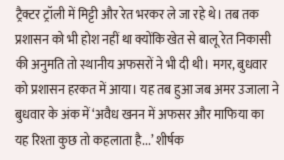ट्रैक्टर ट्रॉली में मिट्टी और रेत भरकर ले जा रहे थे। तब तक प्रशासन को भी होश नहीं था क्योंकि खेत से बालू रेत निकासी की अनुमति तो स्थानीय अफसरों ने भी दी थी। मगर, बुधवार को प्रशासन हरकत में आया। यह तब हुआ जब अमर उजाला ने बुधवार के अंक में ‘अवैध खनन में अफसर और माफिया का यह रिश्ता कुछ तो कहलाता है...’ शीर्षक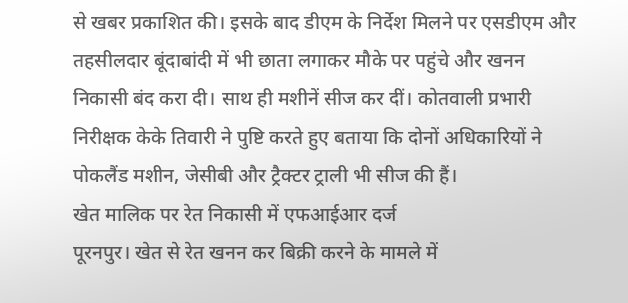से खबर प्रकाशित की। इसके बाद डीएम के निर्देश मिलने पर एसडीएम और तहसीलदार बूंदाबांदी में भी छाता लगाकर मौके पर पहुंचे और खनन निकासी बंद करा दी। साथ ही मशीनें सीज कर दीं। कोतवाली प्रभारी निरीक्षक केके तिवारी ने पुष्टि करते हुए बताया कि दोनों अधिकारियों ने पोकलैंड मशीन, जेसीबी और ट्रैक्टर ट्राली भी सीज की हैं।
खेत मालिक पर रेत निकासी में एफआईआर दर्ज
पूरनपुर। खेत से रेत खनन कर बिक्री करने के मामले में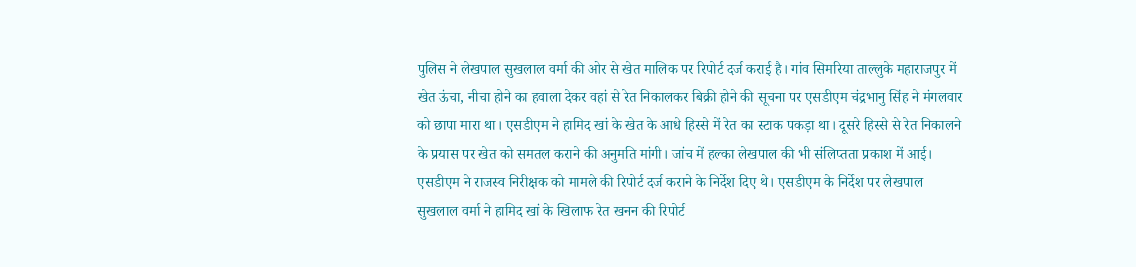पुलिस ने लेखपाल सुखलाल वर्मा की ओर से खेत मालिक पर रिपोर्ट दर्ज कराई है। गांव सिमरिया ताल्लुके महाराजपुर में खेत ऊंचा, नीचा होने का हवाला देकर वहां से रेत निकालकर बिक्री होने की सूचना पर एसडीएम चंद्रभानु सिंह ने मंगलवार को छापा मारा था। एसडीएम ने हामिद खां के खेत के आधे हिस्से में रेत का स्टाक पकड़ा था। दूसरे हिस्से से रेत निकालने के प्रयास पर खेत को समतल कराने की अनुमति मांगी। जांच में हल्का लेखपाल की भी संलिप्तता प्रकाश में आई। एसडीएम ने राजस्व निरीक्षक को मामले की रिपोर्ट दर्ज कराने के निर्देश दिए थे। एसडीएम के निर्देश पर लेखपाल सुखलाल वर्मा ने हामिद खां के खिलाफ रेत खनन की रिपोर्ट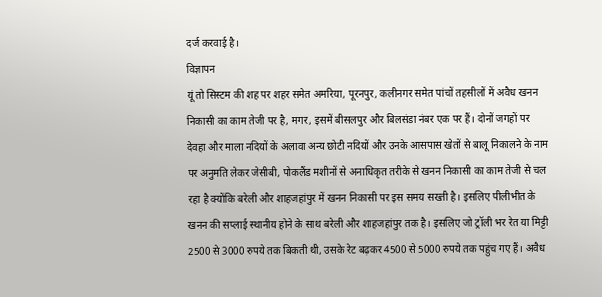दर्ज करवाई है।
विज्ञापन
यूं तो सिस्टम की शह पर शहर समेत अमरिया, पूरनपुर, कलीनगर समेत पांचों तहसीलों में अवैध खनन निकासी का काम तेजी पर है, मगर, इसमें बीसलपुर और बिलसंडा नंबर एक पर हैं। दोनों जगहों पर देवहा और माला नदियों के अलावा अन्य छोटी नदियों और उनके आसपास खेतों से बालू निकालने के नाम पर अनुमति लेकर जेसीबी, पोकलैंड मशीनों से अनाधिकृत तरीके से खनन निकासी का काम तेजी से चल रहा है क्योंकि बरेली और शाहजहांपुर में खनन निकासी पर इस समय सख्ती है। इसलिए पीलीभीत के खनन की सप्लाई स्थानीय होने के साथ बरेली और शाहजहांपुर तक है। इसलिए जो ट्रॉली भर रेत या मिट्टी 2500 से 3000 रुपये तक बिकती थी, उसके रेट बढ़कर 4500 से 5000 रुपये तक पहुंच गए हैं। अवैध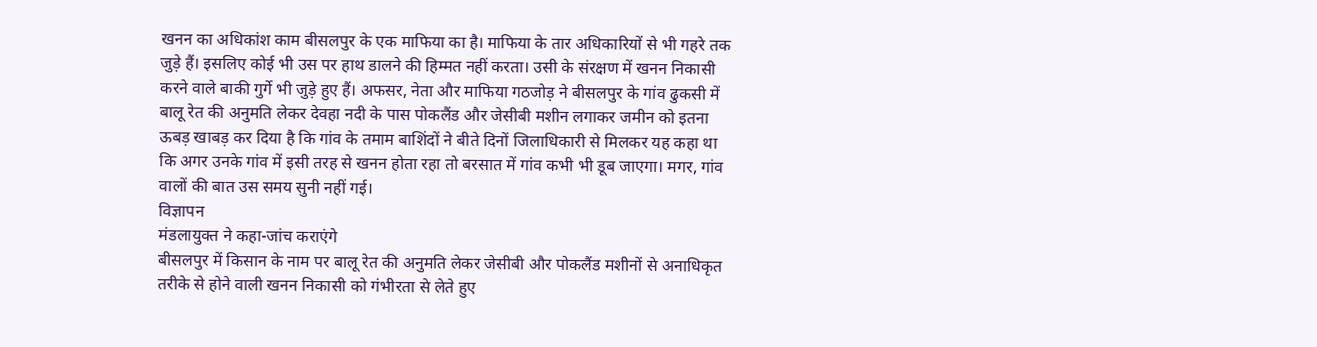खनन का अधिकांश काम बीसलपुर के एक माफिया का है। माफिया के तार अधिकारियों से भी गहरे तक जुड़े हैं। इसलिए कोई भी उस पर हाथ डालने की हिम्मत नहीं करता। उसी के संरक्षण में खनन निकासी करने वाले बाकी गुर्गे भी जुड़े हुए हैं। अफसर, नेता और माफिया गठजोड़ ने बीसलपुर के गांव ढुकसी में बालू रेत की अनुमति लेकर देवहा नदी के पास पोकलैंड और जेसीबी मशीन लगाकर जमीन को इतना ऊबड़ खाबड़ कर दिया है कि गांव के तमाम बाशिंदों ने बीते दिनों जिलाधिकारी से मिलकर यह कहा था कि अगर उनके गांव में इसी तरह से खनन होता रहा तो बरसात में गांव कभी भी डूब जाएगा। मगर, गांव वालों की बात उस समय सुनी नहीं गई।
विज्ञापन
मंडलायुक्त ने कहा-जांच कराएंगे
बीसलपुर में किसान के नाम पर बालू रेत की अनुमति लेकर जेसीबी और पोकलैंड मशीनों से अनाधिकृत तरीके से होने वाली खनन निकासी को गंभीरता से लेते हुए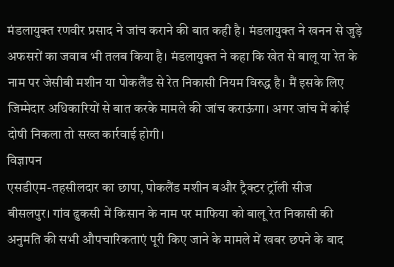मंडलायुक्त रणवीर प्रसाद ने जांच कराने की बात कही है। मंडलायुक्त ने खनन से जुड़े अफसरों का जवाब भी तलब किया है। मंडलायुक्त ने कहा कि खेत से बालू या रेत के नाम पर जेसीबी मशीन या पोकलैंड से रेत निकासी नियम विरुद्ध है। मैं इसके लिए जिम्मेदार अधिकारियों से बात करके मामले की जांच कराऊंगा। अगर जांच में कोई दोषी निकला तो सख्त कार्रवाई होगी।
विज्ञापन
एसडीएम-तहसीलदार का छापा, पोकलैंड मशीन बऔर ट्रैक्टर ट्रॉली सीज
बीसलपुर। गांव ढुकसी में किसान के नाम पर माफिया को बालू रेत निकासी की अनुमति की सभी औपचारिकताएं पूरी किए जाने के मामले में खबर छपने के बाद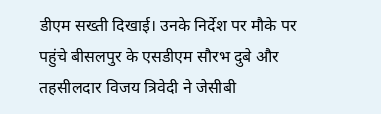डीएम सख्ती दिखाई। उनके निर्देश पर मौके पर पहुंचे बीसलपुर के एसडीएम सौरभ दुबे और तहसीलदार विजय त्रिवेदी ने जेसीबी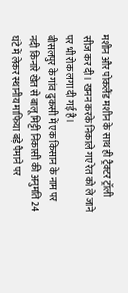मशीन और पोकलैंड मशीन के साथ ही ट्रैक्टर ट्रॉली सीज कर दी। खनन करके निकाले गए रेत को ले जाने पर भी रोक लगा दी गई है।
बीसलपुर के गांव ढुकसी में एक किसान के नाम पर नदी किनारे खेत से बालू मिट्टी निकासी की अनुमति 24 घंटे में लेकर स्थानीय माफिया बड़े पैमाने पर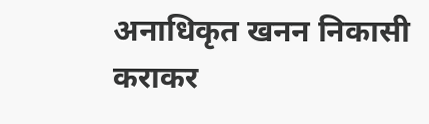अनाधिकृत खनन निकासी कराकर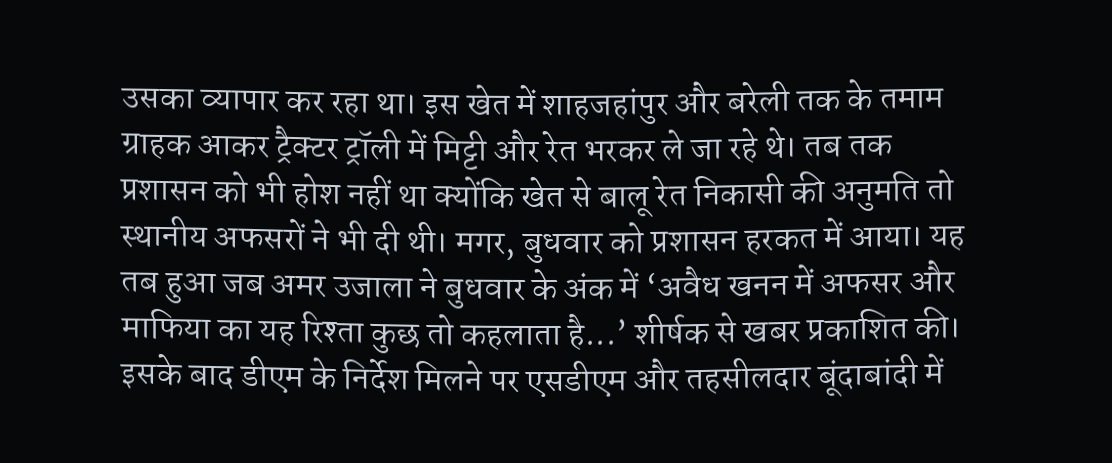उसका व्यापार कर रहा था। इस खेत में शाहजहांपुर और बरेली तक के तमाम ग्राहक आकर ट्रैक्टर ट्रॉली में मिट्टी और रेत भरकर ले जा रहे थे। तब तक प्रशासन को भी होश नहीं था क्योंकि खेत से बालू रेत निकासी की अनुमति तो स्थानीय अफसरों ने भी दी थी। मगर, बुधवार को प्रशासन हरकत में आया। यह तब हुआ जब अमर उजाला ने बुधवार के अंक में ‘अवैध खनन में अफसर और माफिया का यह रिश्ता कुछ तो कहलाता है...’ शीर्षक से खबर प्रकाशित की। इसके बाद डीएम के निर्देश मिलने पर एसडीएम और तहसीलदार बूंदाबांदी में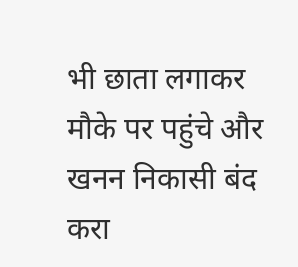भी छाता लगाकर मौके पर पहुंचे और खनन निकासी बंद करा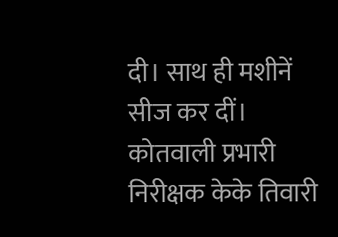दी। साथ ही मशीनें सीज कर दीं। कोतवाली प्रभारी निरीक्षक केके तिवारी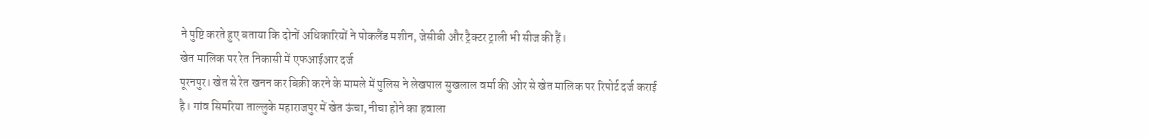ने पुष्टि करते हुए बताया कि दोनों अधिकारियों ने पोकलैंड मशीन, जेसीबी और ट्रैक्टर ट्राली भी सीज की हैं।
खेत मालिक पर रेत निकासी में एफआईआर दर्ज
पूरनपुर। खेत से रेत खनन कर बिक्री करने के मामले में पुलिस ने लेखपाल सुखलाल वर्मा की ओर से खेत मालिक पर रिपोर्ट दर्ज कराई है। गांव सिमरिया ताल्लुके महाराजपुर में खेत ऊंचा, नीचा होने का हवाला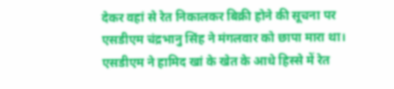देकर वहां से रेत निकालकर बिक्री होने की सूचना पर एसडीएम चंद्रभानु सिंह ने मंगलवार को छापा मारा था। एसडीएम ने हामिद खां के खेत के आधे हिस्से में रेत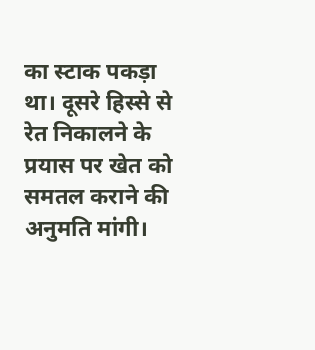का स्टाक पकड़ा था। दूसरे हिस्से से रेत निकालने के प्रयास पर खेत को समतल कराने की अनुमति मांगी।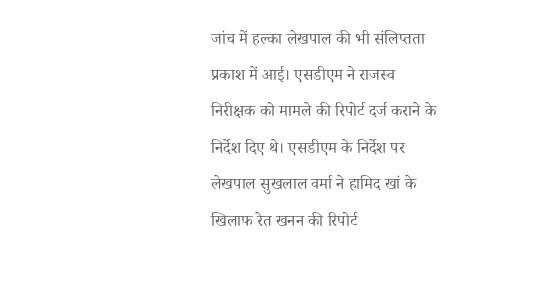जांच में हल्का लेखपाल की भी संलिप्तता प्रकाश में आई। एसडीएम ने राजस्व निरीक्षक को मामले की रिपोर्ट दर्ज कराने के निर्देश दिए थे। एसडीएम के निर्देश पर लेखपाल सुखलाल वर्मा ने हामिद खां के खिलाफ रेत खनन की रिपोर्ट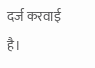दर्ज करवाई है।